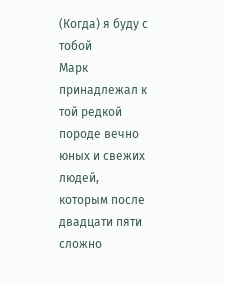(Когда) я буду с тобой
Марк принадлежал к той редкой породе вечно юных и свежих людей, которым после двадцати пяти сложно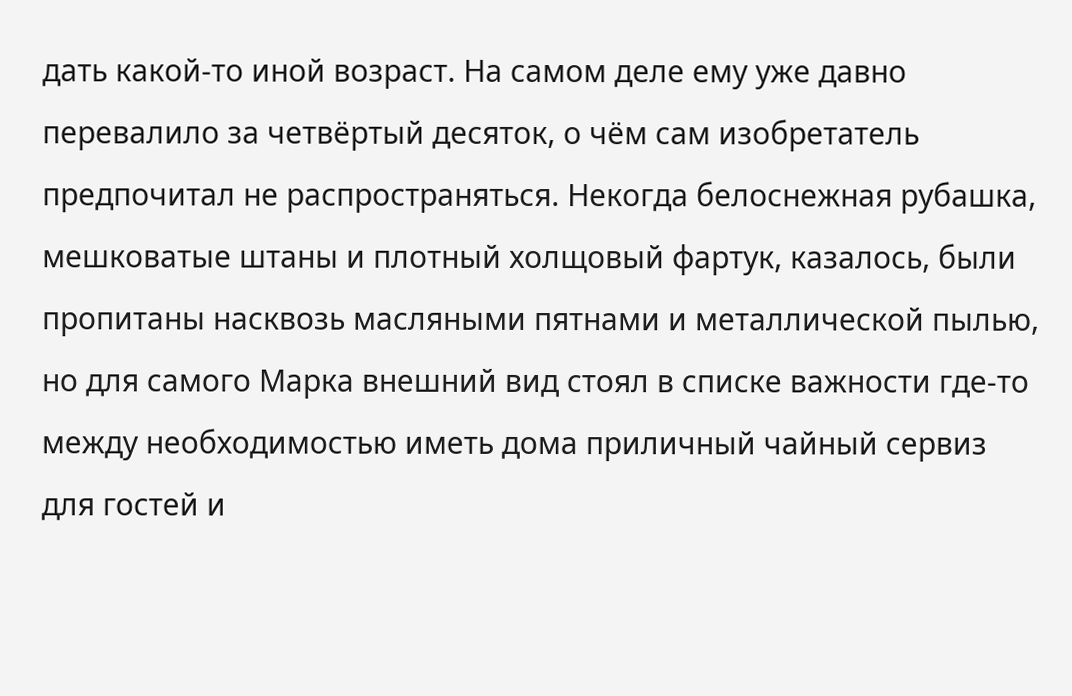дать какой‑то иной возраст. На самом деле ему уже давно перевалило за четвёртый десяток, о чём сам изобретатель предпочитал не распространяться. Некогда белоснежная рубашка, мешковатые штаны и плотный холщовый фартук, казалось, были пропитаны насквозь масляными пятнами и металлической пылью, но для самого Марка внешний вид стоял в списке важности где‑то между необходимостью иметь дома приличный чайный сервиз для гостей и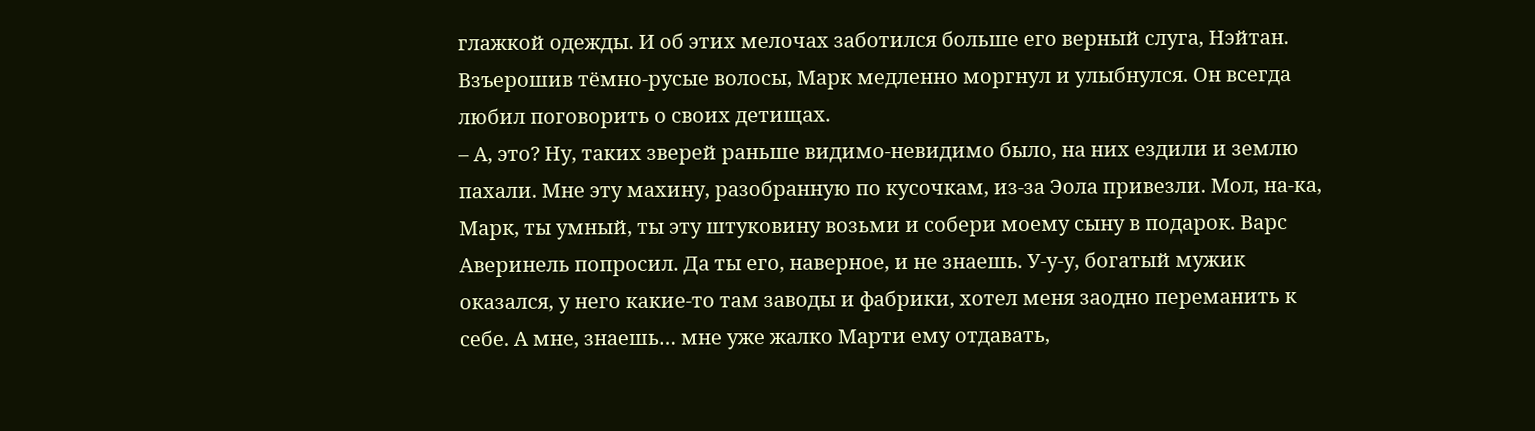глажкой одежды. И об этих мелочах заботился больше его верный слуга, Нэйтан.
Взъерошив тёмно‑русые волосы, Марк медленно моргнул и улыбнулся. Он всегда любил поговорить о своих детищах.
– А, это? Ну, таких зверей раньше видимо‑невидимо было, на них ездили и землю пахали. Мне эту махину, разобранную по кусочкам, из‑за Эола привезли. Мол, на‑ка, Марк, ты умный, ты эту штуковину возьми и собери моему сыну в подарок. Варс Аверинель попросил. Да ты его, наверное, и не знаешь. У‑у‑у, богатый мужик оказался, у него какие‑то там заводы и фабрики, хотел меня заодно переманить к себе. А мне, знаешь… мне уже жалко Марти ему отдавать,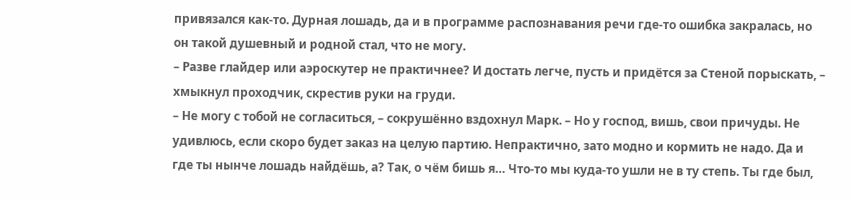привязался как‑то. Дурная лошадь, да и в программе распознавания речи где‑то ошибка закралась, но он такой душевный и родной стал, что не могу.
– Разве глайдер или аэроскутер не практичнее? И достать легче, пусть и придётся за Стеной порыскать, – хмыкнул проходчик, скрестив руки на груди.
– Не могу с тобой не согласиться, – сокрушённо вздохнул Марк. – Но у господ, вишь, свои причуды. Не удивлюсь, если скоро будет заказ на целую партию. Непрактично, зато модно и кормить не надо. Да и где ты нынче лошадь найдёшь, а? Так, о чём бишь я… Что‑то мы куда‑то ушли не в ту степь. Ты где был,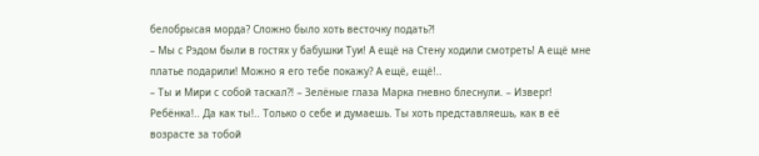белобрысая морда? Сложно было хоть весточку подать?!
– Мы с Рэдом были в гостях у бабушки Туи! А ещё на Стену ходили смотреть! А ещё мне платье подарили! Можно я его тебе покажу? А ещё, ещё!..
– Ты и Мири с собой таскал?! – Зелёные глаза Марка гневно блеснули. – Изверг! Ребёнка!.. Да как ты!.. Только о себе и думаешь. Ты хоть представляешь, как в её возрасте за тобой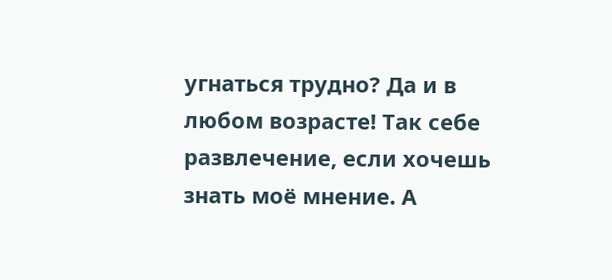угнаться трудно? Да и в любом возрасте! Так себе развлечение, если хочешь знать моё мнение. А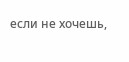если не хочешь,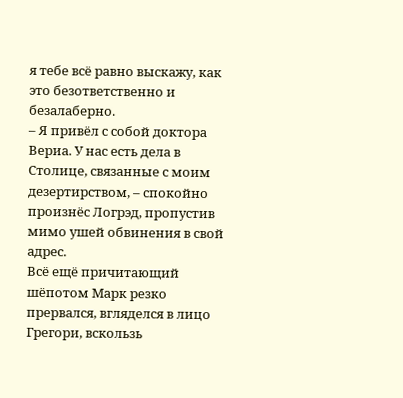я тебе всё равно выскажу, как это безответственно и безалаберно.
– Я привёл с собой доктора Вериа. У нас есть дела в Столице, связанные с моим дезертирством, – спокойно произнёс Логрэд, пропустив мимо ушей обвинения в свой адрес.
Всё ещё причитающий шёпотом Марк резко прервался, вгляделся в лицо Грегори, вскользь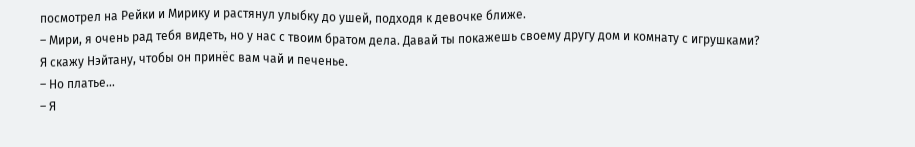посмотрел на Рейки и Мирику и растянул улыбку до ушей, подходя к девочке ближе.
– Мири, я очень рад тебя видеть, но у нас с твоим братом дела. Давай ты покажешь своему другу дом и комнату с игрушками? Я скажу Нэйтану, чтобы он принёс вам чай и печенье.
– Но платье…
– Я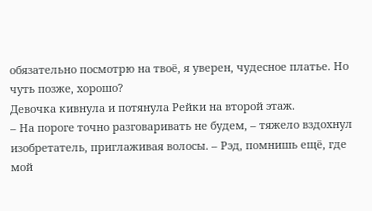обязательно посмотрю на твоё, я уверен, чудесное платье. Но чуть позже, хорошо?
Девочка кивнула и потянула Рейки на второй этаж.
– На пороге точно разговаривать не будем, – тяжело вздохнул изобретатель, приглаживая волосы. – Рэд, помнишь ещё, где мой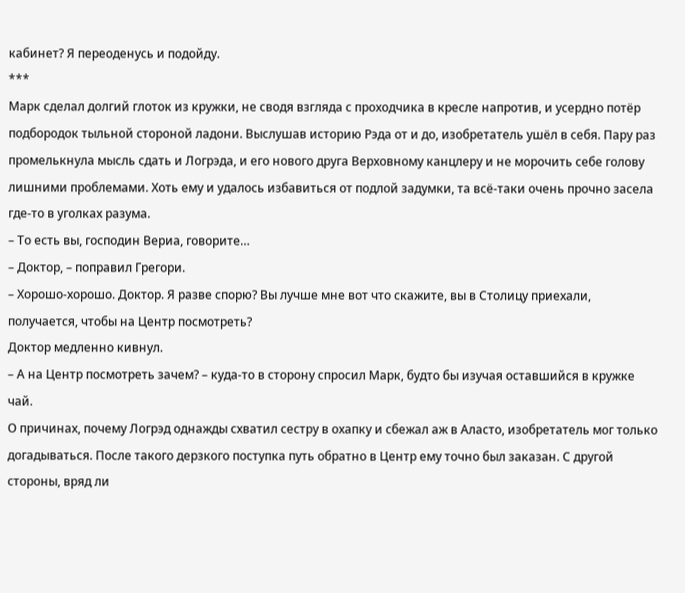кабинет? Я переоденусь и подойду.
***
Марк сделал долгий глоток из кружки, не сводя взгляда с проходчика в кресле напротив, и усердно потёр подбородок тыльной стороной ладони. Выслушав историю Рэда от и до, изобретатель ушёл в себя. Пару раз промелькнула мысль сдать и Логрэда, и его нового друга Верховному канцлеру и не морочить себе голову лишними проблемами. Хоть ему и удалось избавиться от подлой задумки, та всё‑таки очень прочно засела где‑то в уголках разума.
– То есть вы, господин Вериа, говорите…
– Доктор, – поправил Грегори.
– Хорошо‑хорошо. Доктор. Я разве спорю? Вы лучше мне вот что скажите, вы в Столицу приехали, получается, чтобы на Центр посмотреть?
Доктор медленно кивнул.
– А на Центр посмотреть зачем? – куда‑то в сторону спросил Марк, будто бы изучая оставшийся в кружке чай.
О причинах, почему Логрэд однажды схватил сестру в охапку и сбежал аж в Аласто, изобретатель мог только догадываться. После такого дерзкого поступка путь обратно в Центр ему точно был заказан. С другой стороны, вряд ли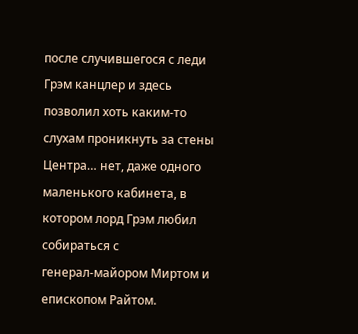после случившегося с леди Грэм канцлер и здесь позволил хоть каким‑то слухам проникнуть за стены Центра… нет, даже одного маленького кабинета, в котором лорд Грэм любил собираться с генерал‑майором Миртом и епископом Райтом.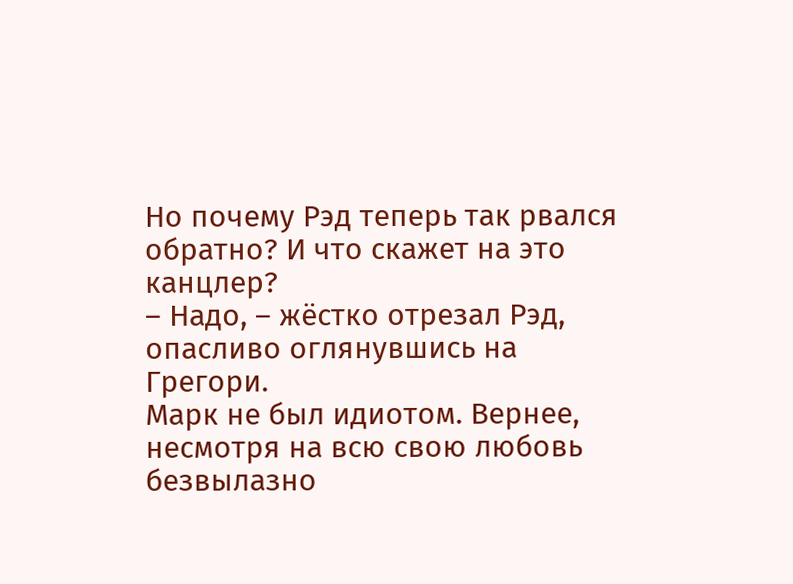Но почему Рэд теперь так рвался обратно? И что скажет на это канцлер?
– Надо, – жёстко отрезал Рэд, опасливо оглянувшись на Грегори.
Марк не был идиотом. Вернее, несмотря на всю свою любовь безвылазно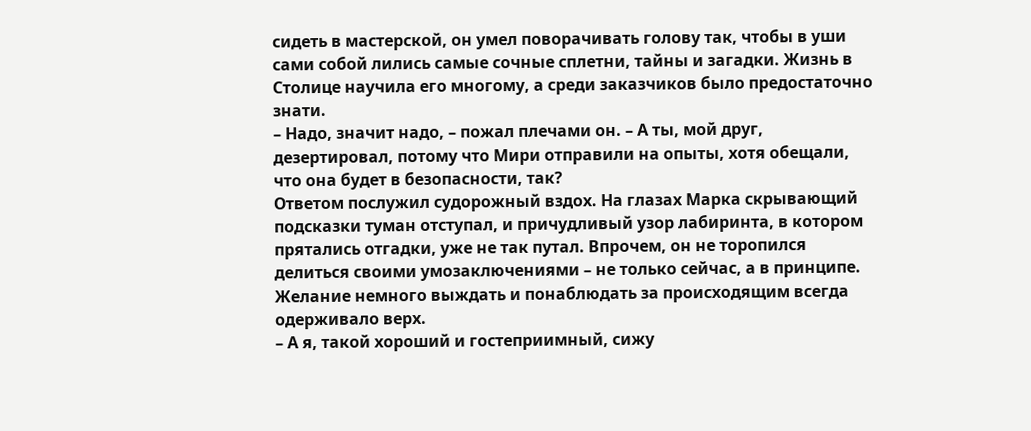сидеть в мастерской, он умел поворачивать голову так, чтобы в уши сами собой лились самые сочные сплетни, тайны и загадки. Жизнь в Столице научила его многому, а среди заказчиков было предостаточно знати.
– Надо, значит надо, – пожал плечами он. – А ты, мой друг, дезертировал, потому что Мири отправили на опыты, хотя обещали, что она будет в безопасности, так?
Ответом послужил судорожный вздох. На глазах Марка скрывающий подсказки туман отступал, и причудливый узор лабиринта, в котором прятались отгадки, уже не так путал. Впрочем, он не торопился делиться своими умозаключениями – не только сейчас, а в принципе. Желание немного выждать и понаблюдать за происходящим всегда одерживало верх.
– А я, такой хороший и гостеприимный, сижу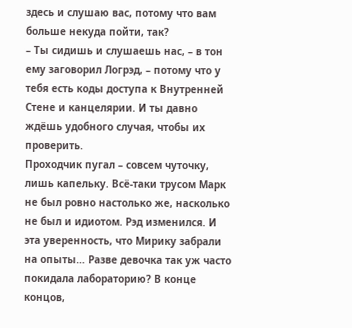здесь и слушаю вас, потому что вам больше некуда пойти, так?
– Ты сидишь и слушаешь нас, – в тон ему заговорил Логрэд, – потому что у тебя есть коды доступа к Внутренней Стене и канцелярии. И ты давно ждёшь удобного случая, чтобы их проверить.
Проходчик пугал – совсем чуточку, лишь капельку. Всё‑таки трусом Марк не был ровно настолько же, насколько не был и идиотом. Рэд изменился. И эта уверенность, что Мирику забрали на опыты… Разве девочка так уж часто покидала лабораторию? В конце концов,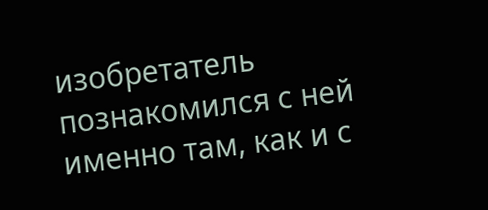изобретатель познакомился с ней именно там, как и с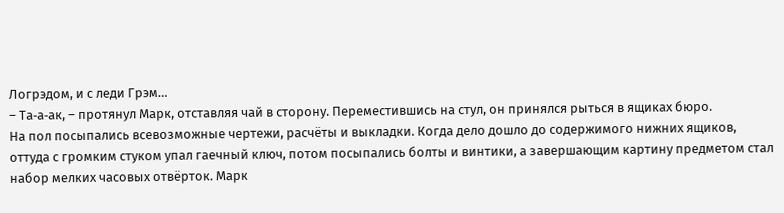Логрэдом, и с леди Грэм…
– Та‑а‑ак, – протянул Марк, отставляя чай в сторону. Переместившись на стул, он принялся рыться в ящиках бюро.
На пол посыпались всевозможные чертежи, расчёты и выкладки. Когда дело дошло до содержимого нижних ящиков, оттуда с громким стуком упал гаечный ключ, потом посыпались болты и винтики, а завершающим картину предметом стал набор мелких часовых отвёрток. Марк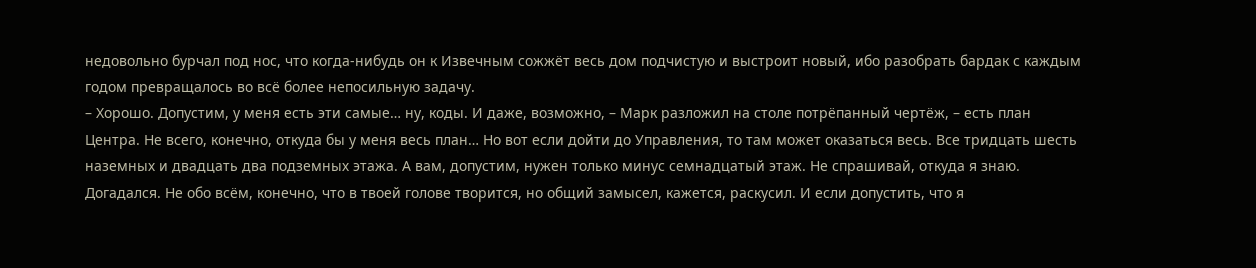недовольно бурчал под нос, что когда‑нибудь он к Извечным сожжёт весь дом подчистую и выстроит новый, ибо разобрать бардак с каждым годом превращалось во всё более непосильную задачу.
– Хорошо. Допустим, у меня есть эти самые… ну, коды. И даже, возможно, – Марк разложил на столе потрёпанный чертёж, – есть план Центра. Не всего, конечно, откуда бы у меня весь план… Но вот если дойти до Управления, то там может оказаться весь. Все тридцать шесть наземных и двадцать два подземных этажа. А вам, допустим, нужен только минус семнадцатый этаж. Не спрашивай, откуда я знаю. Догадался. Не обо всём, конечно, что в твоей голове творится, но общий замысел, кажется, раскусил. И если допустить, что я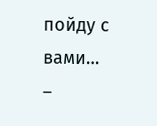пойду с вами…
–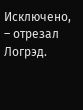Исключено, – отрезал Логрэд.